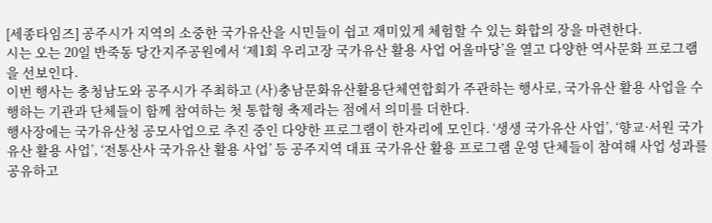[세종타임즈] 공주시가 지역의 소중한 국가유산을 시민들이 쉽고 재미있게 체험할 수 있는 화합의 장을 마련한다.
시는 오는 20일 반죽동 당간지주공원에서 ‘제1회 우리고장 국가유산 활용 사업 어울마당’을 열고 다양한 역사문화 프로그램을 선보인다.
이번 행사는 충청남도와 공주시가 주최하고 (사)충남문화유산활용단체연합회가 주관하는 행사로, 국가유산 활용 사업을 수행하는 기관과 단체들이 함께 참여하는 첫 통합형 축제라는 점에서 의미를 더한다.
행사장에는 국가유산청 공모사업으로 추진 중인 다양한 프로그램이 한자리에 모인다. ‘생생 국가유산 사업’, ‘향교·서원 국가유산 활용 사업’, ‘전통산사 국가유산 활용 사업’ 등 공주지역 대표 국가유산 활용 프로그램 운영 단체들이 참여해 사업 성과를 공유하고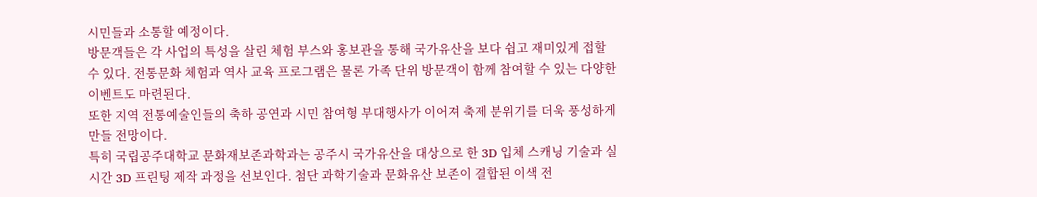시민들과 소통할 예정이다.
방문객들은 각 사업의 특성을 살린 체험 부스와 홍보관을 통해 국가유산을 보다 쉽고 재미있게 접할 수 있다. 전통문화 체험과 역사 교육 프로그램은 물론 가족 단위 방문객이 함께 참여할 수 있는 다양한 이벤트도 마련된다.
또한 지역 전통예술인들의 축하 공연과 시민 참여형 부대행사가 이어져 축제 분위기를 더욱 풍성하게 만들 전망이다.
특히 국립공주대학교 문화재보존과학과는 공주시 국가유산을 대상으로 한 3D 입체 스캐닝 기술과 실시간 3D 프린팅 제작 과정을 선보인다. 첨단 과학기술과 문화유산 보존이 결합된 이색 전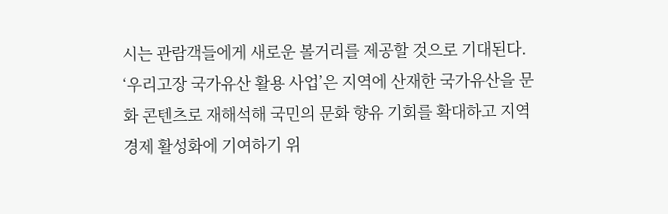시는 관람객들에게 새로운 볼거리를 제공할 것으로 기대된다.
‘우리고장 국가유산 활용 사업’은 지역에 산재한 국가유산을 문화 콘텐츠로 재해석해 국민의 문화 향유 기회를 확대하고 지역경제 활성화에 기여하기 위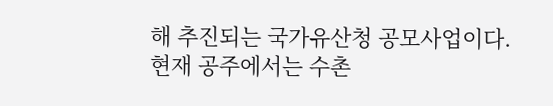해 추진되는 국가유산청 공모사업이다.
현재 공주에서는 수촌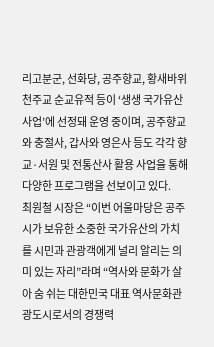리고분군, 선화당, 공주향교, 황새바위 천주교 순교유적 등이 ‘생생 국가유산 사업’에 선정돼 운영 중이며, 공주향교와 충절사, 갑사와 영은사 등도 각각 향교·서원 및 전통산사 활용 사업을 통해 다양한 프로그램을 선보이고 있다.
최원철 시장은 “이번 어울마당은 공주시가 보유한 소중한 국가유산의 가치를 시민과 관광객에게 널리 알리는 의미 있는 자리”라며 “역사와 문화가 살아 숨 쉬는 대한민국 대표 역사문화관광도시로서의 경쟁력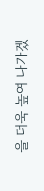을 더욱 높여 나가겠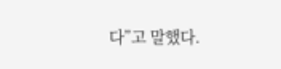다”고 말했다.